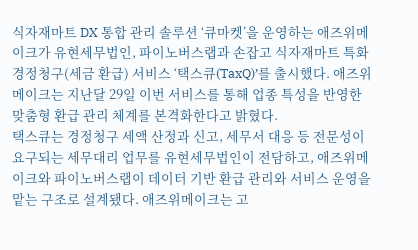식자재마트 DX 통합 관리 솔루션 ‘큐마켓’을 운영하는 애즈위메이크가 유현세무법인, 파이노버스랩과 손잡고 식자재마트 특화 경정청구(세금 환급) 서비스 ‘택스큐(TaxQ)’를 출시했다. 애즈위메이크는 지난달 29일 이번 서비스를 통해 업종 특성을 반영한 맞춤형 환급 관리 체계를 본격화한다고 밝혔다.
택스큐는 경정청구 세액 산정과 신고, 세무서 대응 등 전문성이 요구되는 세무대리 업무를 유현세무법인이 전담하고, 애즈위메이크와 파이노버스랩이 데이터 기반 환급 관리와 서비스 운영을 맡는 구조로 설계됐다. 애즈위메이크는 고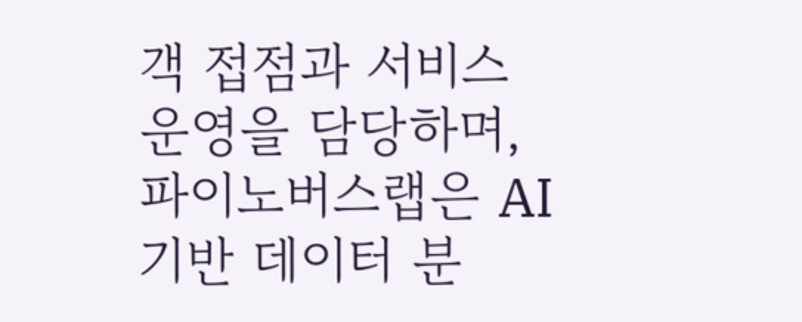객 접점과 서비스 운영을 담당하며, 파이노버스랩은 AI 기반 데이터 분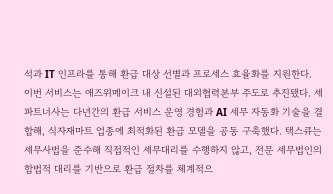석과 IT 인프라를 통해 환급 대상 선별과 프로세스 효율화를 지원한다.
이번 서비스는 애즈위메이크 내 신설된 대외협력본부 주도로 추진됐다. 세 파트너사는 다년간의 환급 서비스 운영 경험과 AI 세무 자동화 기술을 결합해, 식자재마트 업종에 최적화된 환급 모델을 공동 구축했다. 택스큐는 세무사법을 준수해 직접적인 세무대리를 수행하지 않고, 전문 세무법인의 합법적 대리를 기반으로 환급 절차를 체계적으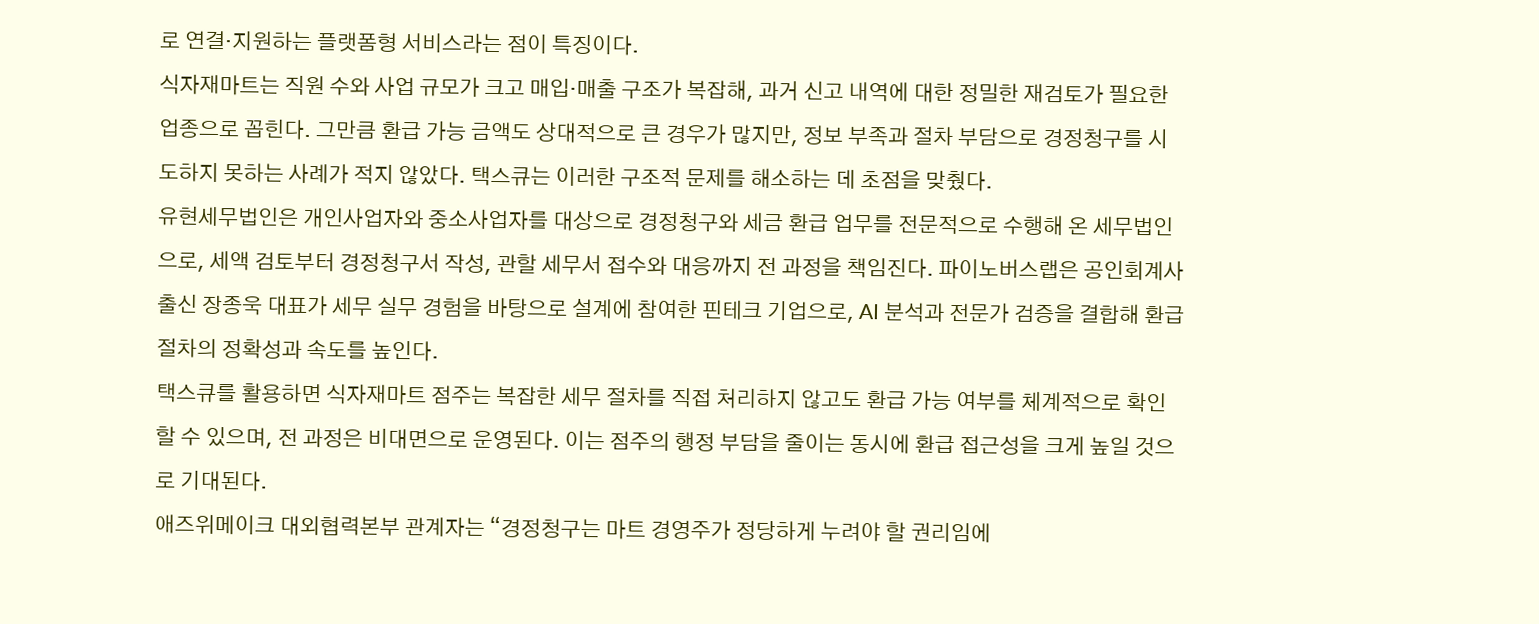로 연결·지원하는 플랫폼형 서비스라는 점이 특징이다.
식자재마트는 직원 수와 사업 규모가 크고 매입·매출 구조가 복잡해, 과거 신고 내역에 대한 정밀한 재검토가 필요한 업종으로 꼽힌다. 그만큼 환급 가능 금액도 상대적으로 큰 경우가 많지만, 정보 부족과 절차 부담으로 경정청구를 시도하지 못하는 사례가 적지 않았다. 택스큐는 이러한 구조적 문제를 해소하는 데 초점을 맞췄다.
유현세무법인은 개인사업자와 중소사업자를 대상으로 경정청구와 세금 환급 업무를 전문적으로 수행해 온 세무법인으로, 세액 검토부터 경정청구서 작성, 관할 세무서 접수와 대응까지 전 과정을 책임진다. 파이노버스랩은 공인회계사 출신 장종욱 대표가 세무 실무 경험을 바탕으로 설계에 참여한 핀테크 기업으로, AI 분석과 전문가 검증을 결합해 환급 절차의 정확성과 속도를 높인다.
택스큐를 활용하면 식자재마트 점주는 복잡한 세무 절차를 직접 처리하지 않고도 환급 가능 여부를 체계적으로 확인할 수 있으며, 전 과정은 비대면으로 운영된다. 이는 점주의 행정 부담을 줄이는 동시에 환급 접근성을 크게 높일 것으로 기대된다.
애즈위메이크 대외협력본부 관계자는 “경정청구는 마트 경영주가 정당하게 누려야 할 권리임에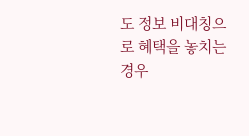도 정보 비대칭으로 혜택을 놓치는 경우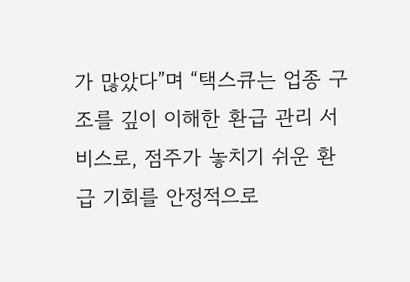가 많았다”며 “택스큐는 업종 구조를 깊이 이해한 환급 관리 서비스로, 점주가 놓치기 쉬운 환급 기회를 안정적으로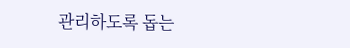관리하도록 돕는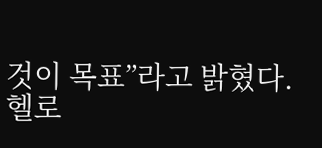것이 목표”라고 밝혔다.
헬로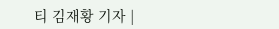티 김재황 기자 |